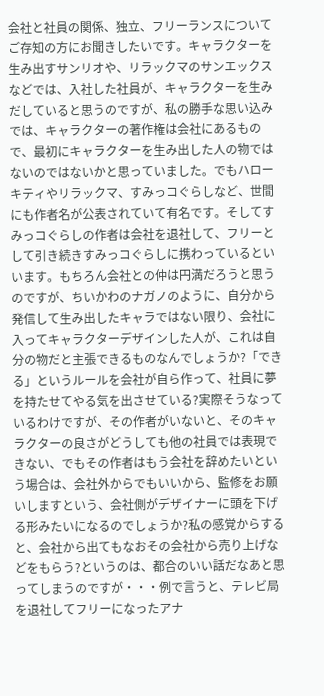会社と社員の関係、独立、フリーランスについてご存知の方にお聞きしたいです。キャラクターを生み出すサンリオや、リラックマのサンエックスなどでは、入社した社員が、キャラクターを生みだしていると思うのですが、私の勝手な思い込みでは、キャラクターの著作権は会社にあるもので、最初にキャラクターを生み出した人の物ではないのではないかと思っていました。でもハローキティやリラックマ、すみっコぐらしなど、世間にも作者名が公表されていて有名です。そしてすみっコぐらしの作者は会社を退社して、フリーとして引き続きすみっコぐらしに携わっているといいます。もちろん会社との仲は円満だろうと思うのですが、ちいかわのナガノのように、自分から発信して生み出したキャラではない限り、会社に入ってキャラクターデザインした人が、これは自分の物だと主張できるものなんでしょうか?「できる」というルールを会社が自ら作って、社員に夢を持たせてやる気を出させている?実際そうなっているわけですが、その作者がいないと、そのキャラクターの良さがどうしても他の社員では表現できない、でもその作者はもう会社を辞めたいという場合は、会社外からでもいいから、監修をお願いしますという、会社側がデザイナーに頭を下げる形みたいになるのでしょうか?私の感覚からすると、会社から出てもなおその会社から売り上げなどをもらう?というのは、都合のいい話だなあと思ってしまうのですが・・・例で言うと、テレビ局を退社してフリーになったアナ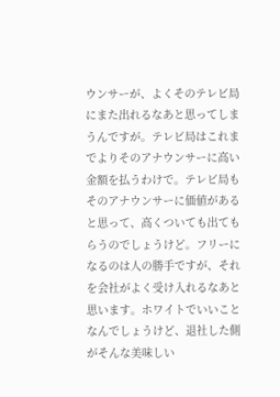ウンサーが、よくそのテレビ局にまた出れるなあと思ってしまうんですが。テレビ局はこれまでよりそのアナウンサーに高い金額を払うわけで。テレビ局もそのアナウンサーに価値があると思って、高くついても出てもらうのでしょうけど。フリーになるのは人の勝手ですが、それを会社がよく受け入れるなあと思います。ホワイトでいいことなんでしょうけど、退社した側がそんな美味しい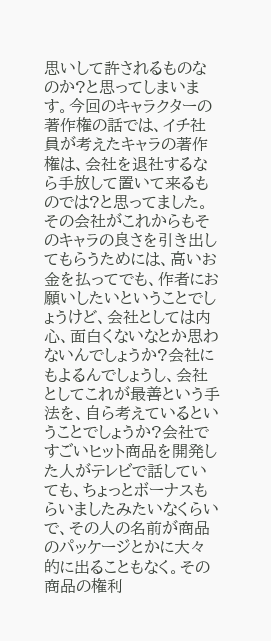思いして許されるものなのか?と思ってしまいます。今回のキャラクターの著作権の話では、イチ社員が考えたキャラの著作権は、会社を退社するなら手放して置いて来るものでは?と思ってました。その会社がこれからもそのキャラの良さを引き出してもらうためには、高いお金を払ってでも、作者にお願いしたいということでしょうけど、会社としては内心、面白くないなとか思わないんでしょうか?会社にもよるんでしょうし、会社としてこれが最善という手法を、自ら考えているということでしょうか?会社ですごいヒット商品を開発した人がテレビで話していても、ちょっとボーナスもらいましたみたいなくらいで、その人の名前が商品のパッケージとかに大々的に出ることもなく。その商品の権利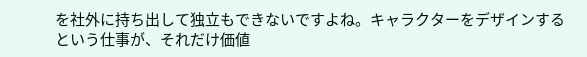を社外に持ち出して独立もできないですよね。キャラクターをデザインするという仕事が、それだけ価値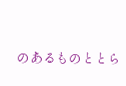のあるものととら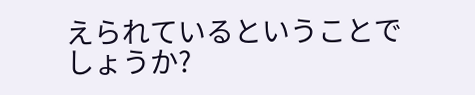えられているということでしょうか?